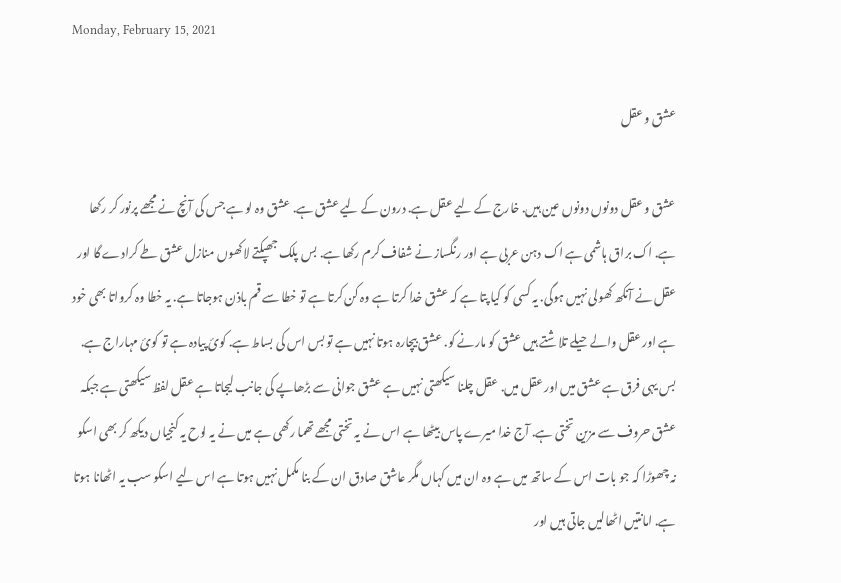Monday, February 15, 2021

عشق و عقل

عشق و عقل دونوں دونوں عین ہیں. خارج کے لیے عقل ہے. درون کے لیے عشق ہے. عشق وہ لو ہے جس کی آنچ نے مجھے پرنور کر رکھا ہے. اک براق ہاشمی ہے اک دہن عربی ہے اور رنگساز نے شفاف کرم رکھا ہے. بس پلک جھپکتے لاکھوں منازل عشق طے کرادے گا اور عقل نے آنکھ کھولی نہیں ہوگی. یہ کسی کو کیا پتا ہے کہ عشق خدا کرتا ہے وہ کن کرتا ہے تو خطا سے قم باذن ہوجاتا ہے. یہ خطا وہ کرواتا بھی خود ہے اور عقل والے حیلے تلاشتے ہیں عشق کو مارنے کو. عشق بیچارہ ہوتا نہیں ہے تو بس اس کی بساط ہے. کوئ پیادہ ہے تو کوئ مہاراج ہے. بس یہی فرق ہے عشق میں اور عقل میں. عقل چلنا سیکھتی نہیں ہے عشق جوانی سے بڑھاپے کی جانب لیجاتا ہے عقل لفظ سیکھتی ہے جبکہ عشق حروف سے مزین تختی ہے. آج خدا میرے پاس بیٹھا ہے اس نے یہ تختی مجھے تھما رکھی ہے میں نے یہ لوح یہ کنجیاں دیکھ کر بھی اسکو نہ چھوڑا کہ جو بات اس کے ساتھ میں ہے وہ ان میں کہاں مگر عاشق صادق ان کے بنا مکمل نہیں ہوتا ہے اس لیے اسکو سب یہ اٹھانا ہوتا ہے. امانتیں اٹھالیں جاتی ہیں اور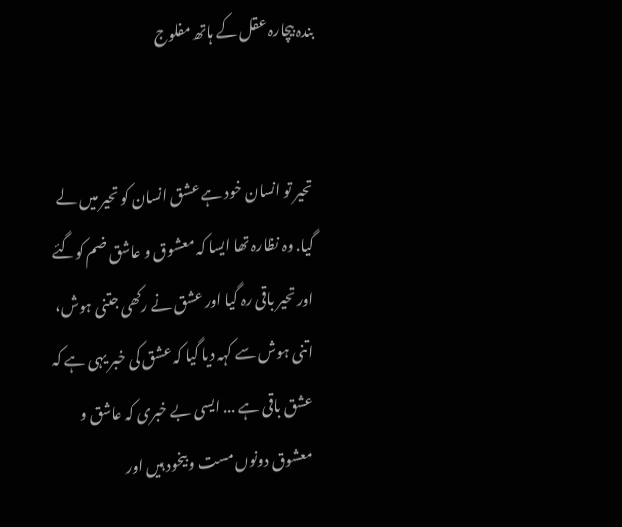بندہ بیچارہ عقل کے ہاتھ مفلوج


تحیر تو انسان خود ہے عشق انسان کو تحیر میں لے گیا. وہ نظارہ تھا ایسا کہ معشوق و عاشق ضم کوگئے اور تحیر باقی رہ گیا اور عشق نے رکھی جتنی ہوش، اتنی ہوش سے کہہ دیا گیا کہ عشق کی خبر یہی ہے کہ عشق باقی ہے ... ایسی بے خبری کہ عاشق و معشوق دونوں مست و بیخود ہیں اور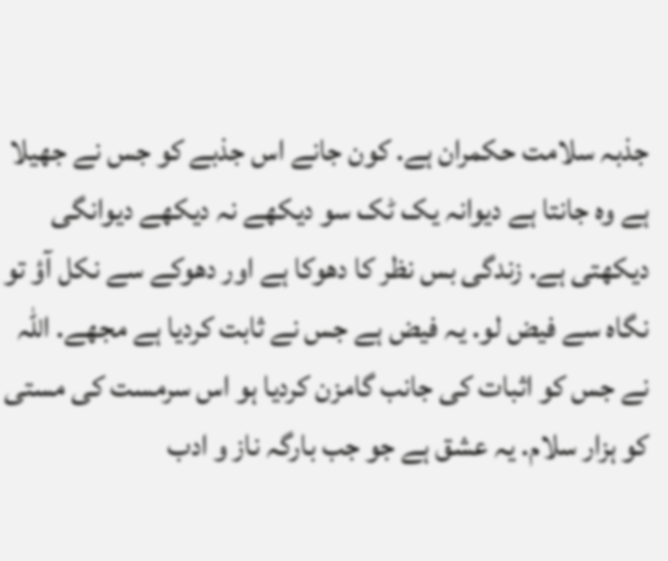جذبہ سلامت حکمران ہے. کون جانے اس جذبے کو جس نے جھیلا ہے وہ جانتا ہے دیوانہ یک ٹک سو دیکھے نہ دیکھے دیوانگی دیکھتی ہے. زندگی بس نظر کا دھوکا ہے اور دھوکے سے نکل آؤ تو نگاہ سے فیض لو. یہ فیض ہے جس نے ثابت کردیا ہے مجھے. اللہ نے جس کو اثبات کی جانب گامزن کردیا ہو اس سرمست کی مستی کو ہزار سلام. یہ عشق ہے جو جب بارگہ ناز و ادب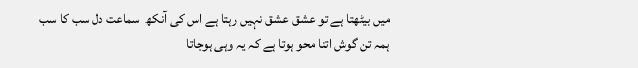میں بیٹھتا ہے تو عشق عشق نہیں رہتا ہے اس کی آنکھ  سماعت دل سب کا سب ہمہ تن گوش اتنا محو ہوتا ہے کہ یہ وہی ہوجاتا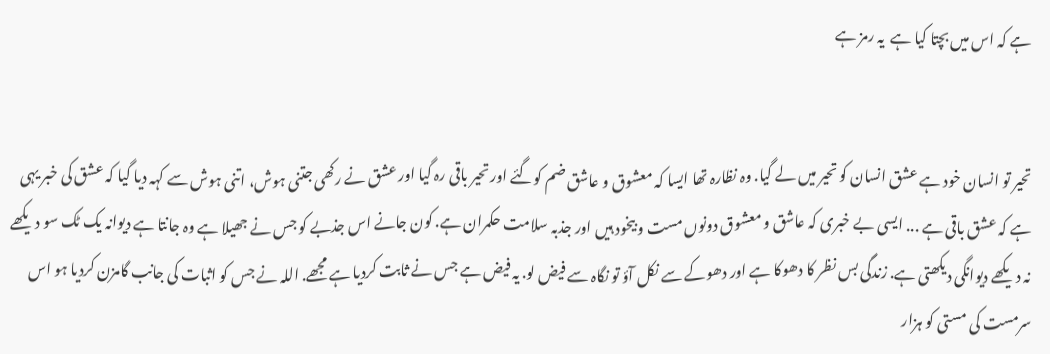ہے کہ اس میں بچتا کیا ہے  یہ رمز ہے


تحیر تو انسان خود ہے عشق انسان کو تحیر میں لے گیا. وہ نظارہ تھا ایسا کہ معشوق و عاشق ضم کوگئے اور تحیر باقی رہ گیا اور عشق نے رکھی جتنی ہوش، اتنی ہوش سے کہہ دیا گیا کہ عشق کی خبر یہی ہے کہ عشق باقی ہے ... ایسی بے خبری کہ عاشق و معشوق دونوں مست و بیخود ہیں اور جذبہ سلامت حکمران ہے. کون جانے اس جذبے کو جس نے جھیلا ہے وہ جانتا ہے دیوانہ یک ٹک سو دیکھے نہ دیکھے دیوانگی دیکھتی ہے. زندگی بس نظر کا دھوکا ہے اور دھوکے سے نکل آؤ تو نگاہ سے فیض لو. یہ فیض ہے جس نے ثابت کردیا ہے مجھے. اللہ نے جس کو اثبات کی جانب گامزن کردیا ہو اس سرمست کی مستی کو ہزار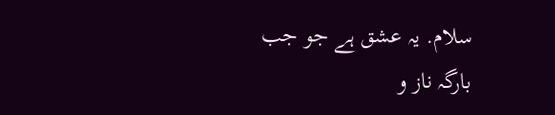سلام. یہ عشق ہے جو جب بارگہ ناز و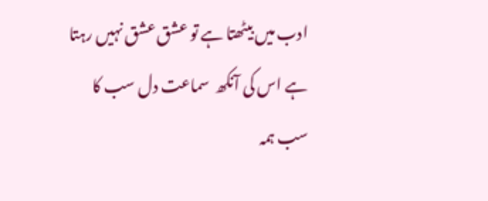ادب میں بیٹھتا ہے تو عشق عشق نہیں رہتا ہے اس کی آنکھ  سماعت دل سب کا سب ہمہ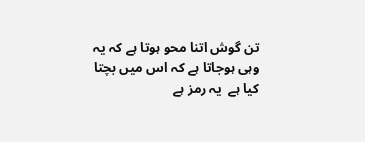تن گوش اتنا محو ہوتا ہے کہ یہ وہی ہوجاتا ہے کہ اس میں بچتا کیا ہے  یہ رمز ہے